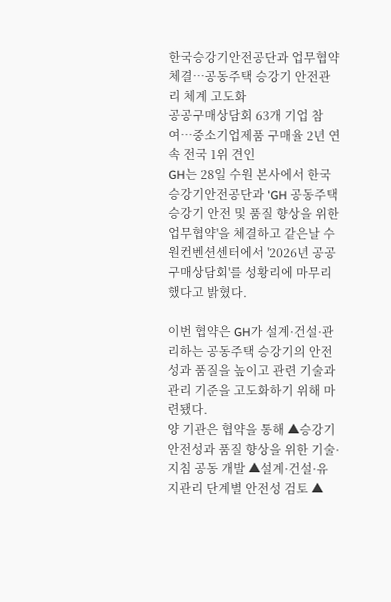한국승강기안전공단과 업무협약 체결…공동주택 승강기 안전관리 체계 고도화
공공구매상담회 63개 기업 참여…중소기업제품 구매율 2년 연속 전국 1위 견인
GH는 28일 수원 본사에서 한국승강기안전공단과 'GH 공동주택 승강기 안전 및 품질 향상을 위한 업무협약'을 체결하고 같은날 수원컨벤션센터에서 '2026년 공공구매상담회'를 성황리에 마무리했다고 밝혔다.

이번 협약은 GH가 설계·건설·관리하는 공동주택 승강기의 안전성과 품질을 높이고 관련 기술과 관리 기준을 고도화하기 위해 마련됐다.
양 기관은 협약을 통해 ▲승강기 안전성과 품질 향상을 위한 기술·지침 공동 개발 ▲설계·건설·유지관리 단계별 안전성 검토 ▲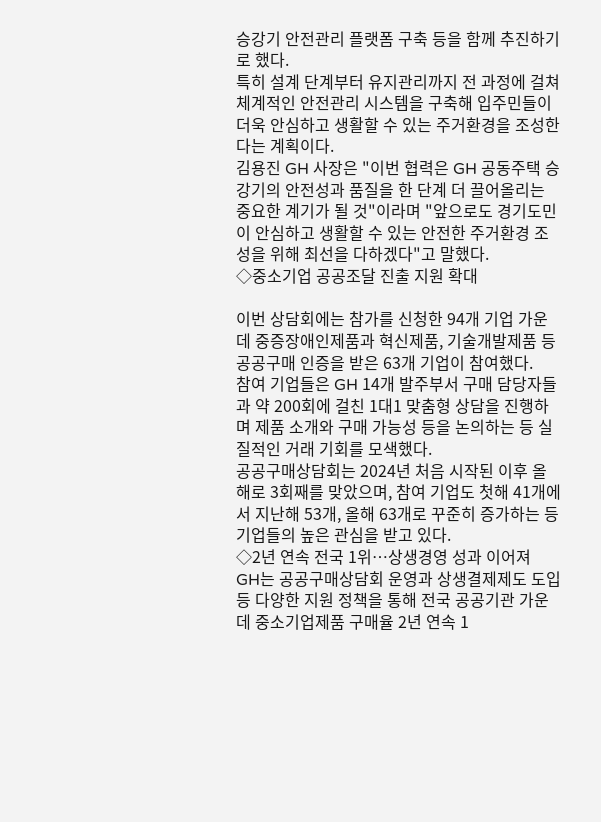승강기 안전관리 플랫폼 구축 등을 함께 추진하기로 했다.
특히 설계 단계부터 유지관리까지 전 과정에 걸쳐 체계적인 안전관리 시스템을 구축해 입주민들이 더욱 안심하고 생활할 수 있는 주거환경을 조성한다는 계획이다.
김용진 GH 사장은 "이번 협력은 GH 공동주택 승강기의 안전성과 품질을 한 단계 더 끌어올리는 중요한 계기가 될 것"이라며 "앞으로도 경기도민이 안심하고 생활할 수 있는 안전한 주거환경 조성을 위해 최선을 다하겠다"고 말했다.
◇중소기업 공공조달 진출 지원 확대

이번 상담회에는 참가를 신청한 94개 기업 가운데 중증장애인제품과 혁신제품, 기술개발제품 등 공공구매 인증을 받은 63개 기업이 참여했다.
참여 기업들은 GH 14개 발주부서 구매 담당자들과 약 200회에 걸친 1대1 맞춤형 상담을 진행하며 제품 소개와 구매 가능성 등을 논의하는 등 실질적인 거래 기회를 모색했다.
공공구매상담회는 2024년 처음 시작된 이후 올해로 3회째를 맞았으며, 참여 기업도 첫해 41개에서 지난해 53개, 올해 63개로 꾸준히 증가하는 등 기업들의 높은 관심을 받고 있다.
◇2년 연속 전국 1위…상생경영 성과 이어져
GH는 공공구매상담회 운영과 상생결제제도 도입 등 다양한 지원 정책을 통해 전국 공공기관 가운데 중소기업제품 구매율 2년 연속 1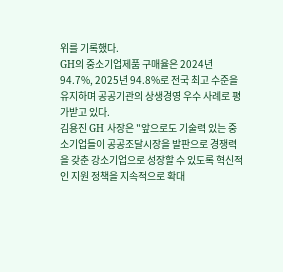위를 기록했다.
GH의 중소기업제품 구매율은 2024년 94.7%, 2025년 94.8%로 전국 최고 수준을 유지하며 공공기관의 상생경영 우수 사례로 평가받고 있다.
김용진 GH 사장은 "앞으로도 기술력 있는 중소기업들이 공공조달시장을 발판으로 경쟁력을 갖춘 강소기업으로 성장할 수 있도록 혁신적인 지원 정책을 지속적으로 확대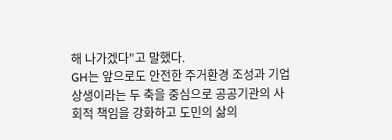해 나가겠다"고 말했다.
GH는 앞으로도 안전한 주거환경 조성과 기업 상생이라는 두 축을 중심으로 공공기관의 사회적 책임을 강화하고 도민의 삶의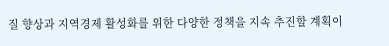질 향상과 지역경제 활성화를 위한 다양한 정책을 지속 추진할 계획이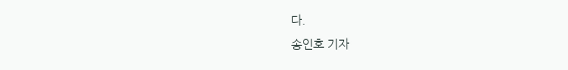다.
송인호 기자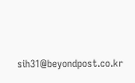sih31@beyondpost.co.kr